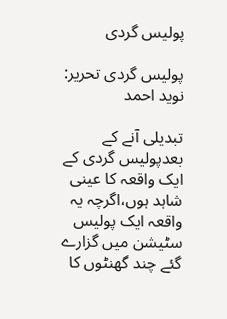پولیس گردی

پولیس گردی تحریر: نوید احمد

تبدیلی آنے کے بعدپولیس گردی کے ایک واقعہ کا عینی شاہد ہوں،اگرچہ یہ واقعہ ایک پولیس سٹیشن میں گزارے گئے چند گھنٹوں کا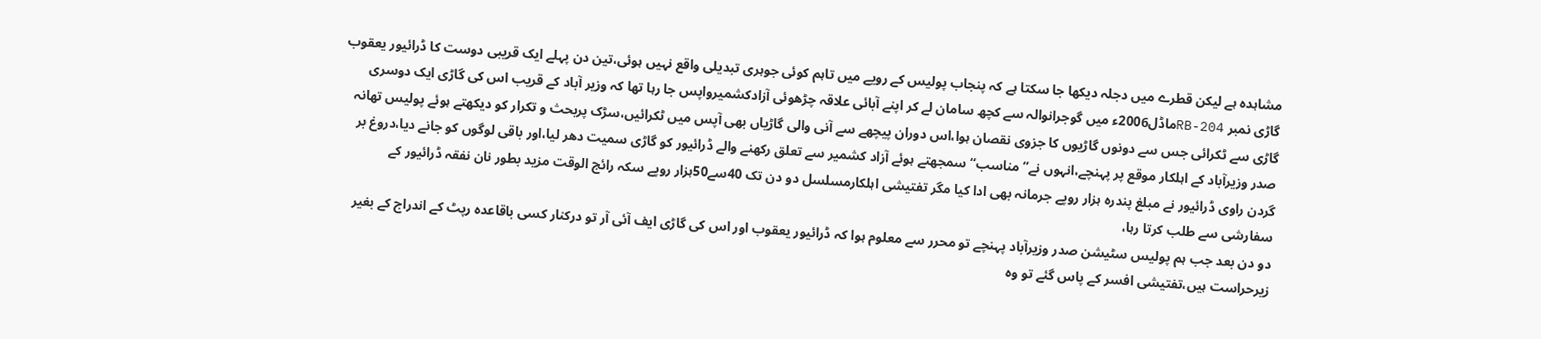مشاہدہ ہے لیکن قطرے میں دجلہ دیکھا جا سکتا ہے کہ پنجاب پولیس کے رویے میں تاہم کوئی جوہری تبدیلی واقع نہیں ہوئی،تین دن پہلے ایک قریبی دوست کا ڈرائیور یعقوب گاڑی نمبر RB-204ماڈل2006ء میں گوجرانوالہ سے کچھ سامان لے کر اپنے آبائی علاقہ چڑھوئی آزادکشمیرواپس جا رہا تھا کہ وزیر آباد کے قریب اس کی گاڑی ایک دوسری گاڑی سے ٹکرائی جس سے دونوں گاڑیوں کا جزوی نقصان ہوا،اس دوران پیچھے سے آنی والی گاڑیاں بھی آپس میں ٹکرائیں،سڑک پربحث و تکرار کو دیکھتے ہوئے پولیس تھانہ صدر وزیرآباد کے اہلکار موقع پر پہنچے،انہوں نے’’ مناسب‘‘ سمجھتے ہوئے آزاد کشمیر سے تعلق رکھنے والے ڈرائیور کو گاڑی سمیت دھر لیا،اور باقی لوگوں کو جانے دیا،دروغ بر گردن راوی ڈرائیور نے مبلغ پندرہ ہزار روپے جرمانہ بھی ادا کیا مگر تفتیشی اہلکارمسلسل دو دن تک 40سے50ہزار روپے سکہ رائج الوقت مزید بطور نان نفقہ ڈرائیور کے سفارشی سے طلب کرتا رہا،
دو دن بعد جب ہم پولیس سٹیشن صدر وزیرآباد پہنچے تو محرر سے معلوم ہوا کہ ڈرائیور یعقوب اور اس کی گاڑی ایف آئی آر تو درکنار کسی باقاعدہ رپٹ کے اندراج کے بغیر زیرحراست ہیں،تفتیشی افسر کے پاس گئے تو وہ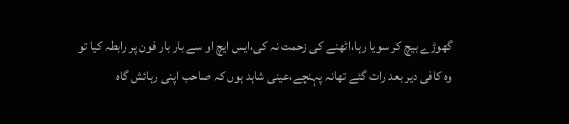گھوڑے بیچ کر سویا رہا،اٹھنے کی زحمت نہ کی،ایس ایچ او سے بار بار فون پر رابطہ کیا تو وہ کافی دیر بعد رات گئے تھانہ پہنچے،عینی شاہد ہوں کہ صاحب اپنی رہائش گاہ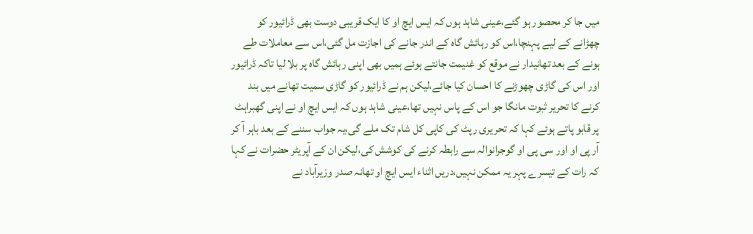میں جا کر محصور ہو گئے،عینی شاہد ہوں کہ ایس ایچ او کا ایک قریبی دوست بھی ڈرائیور کو چھڑانے کے لیے پہنچا،اس کو رہائش گاہ کے اندر جانے کی اجازت مل گئی،اس سے معاملات طے ہونے کے بعد تھانیدار نے موقع کو غنیمت جانتے ہوئے ہمیں بھی اپنی رہائش گاہ پر بلا لیا تاکہ ڈرائیور اور اس کی گاڑی چھوڑنے کا احسان کیا جائے،لیکن ہم نے ڈرائیور کو گاڑی سمیت تھانے میں بند کرنے کا تحریر ثبوت مانگا جو اس کے پاس نہیں تھا،عینی شاہد ہوں کہ ایس ایچ او نے اپنی گھبراہٹ پر قابو پاتے ہوئے کہا کہ تحریری رپٹ کی کاپی کل شام تک ملے گی،یہ جواب سننے کے بعد باہر آ کر آر پی او اور سی پی او گوجرانوالہ سے رابطہ کرنے کی کوشش کی،لیکن ان کے آپریٹر حضرات نے کہا کہ رات کے تیسرے پہر یہ ممکن نہیں،دریں اثناء ایس ایچ او تھانہ صدر وزیرآباد نے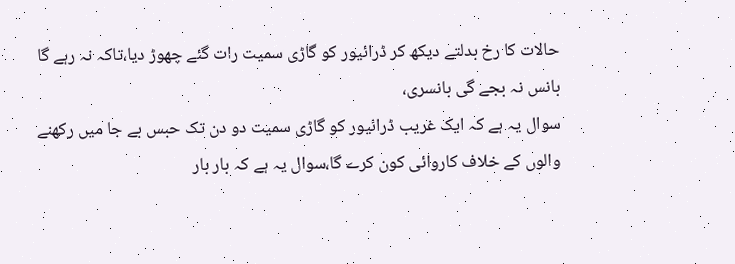حالات کا رخ بدلتے دیکھ کر ڈرائیور کو گاڑی سمیت رات گئے چھوڑ دیا،تاکہ نہ رہے گا بانس نہ بجے گی بانسری،
سوال یہ ہے کہ ایک غریب ڈرائیور کو گاڑی سمیت دو دن تک حبس بے جا میں رکھنے والوں کے خلاف کاروائی کون کرے گا،سوال یہ ہے کہ بار بار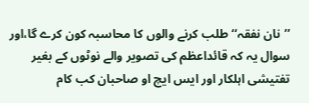’’نان نفقہ‘‘ طلب کرنے والوں کا محاسبہ کون کرے گا،اور سوال یہ کہ قائداعظم کی تصویر والے نوٹوں کے بغیر تفتیشی اہلکار اور ایس ایچ او صاحبان کب کام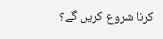کرنا شروع کریں گے؟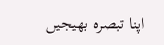اپنا تبصرہ بھیجیں